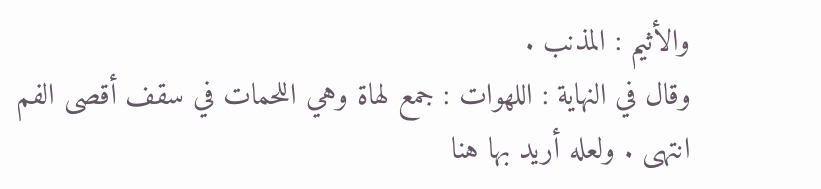والأثيم : المذنب .
وقال في النهاية : اللهوات : جمع لهاة وهي اللحمات في سقف أقصى الفم
انتهى . ولعله أريد بها هنا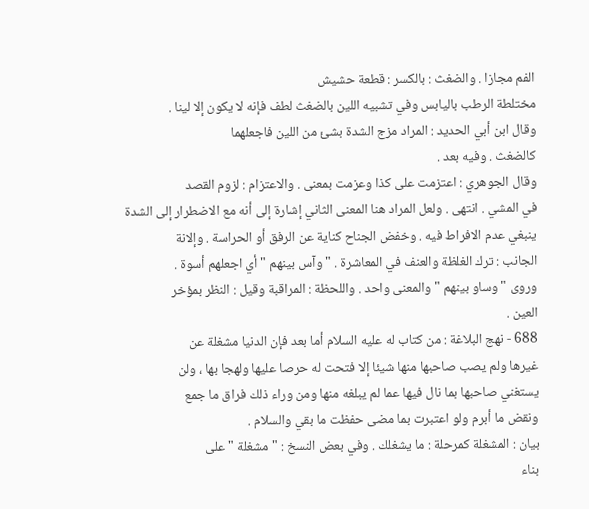الفم مجازا . والضغث : بالكسر : قطعة حشيش
مختلطة الرطب باليابس وفي تشبيه اللين بالضغث لطف فإنه لا يكون إلا لينا .
وقال ابن أبي الحديد : المراد مزج الشدة بشئ من اللين فاجعلهما
كالضغث . وفيه بعد .
وقال الجوهري : اعتزمت على كذا وعزمت بمعنى . والاعتزام : لزوم القصد
في المشي . انتهى . ولعل المراد هنا المعنى الثاني إشارة إلى أنه مع الاضطرار إلى الشدة
ينبغي عدم الافراط فيه . وخفض الجناح كناية عن الرفق أو الحراسة . وإلانة
الجانب : ترك الغلظة والعنف في المعاشرة . " وآس بينهم " أي اجعلهم أسوة .
وروى " وساو بينهم " والمعنى واحد . واللحظة : المراقبة وقيل : النظر بمؤخر
العين .
688 - نهج البلاغة : من كتاب له عليه السلام أما بعد فإن الدنيا مشغلة عن
غيرها ولم يصب صاحبها منها شيئا إلا فتحت له حرصا عليها ولهجا بها ، ولن
يستغني صاحبها بما نال فيها عما لم يبلغه منها ومن وراء ذلك فراق ما جمع
ونقض ما أبرم ولو اعتبرت بما مضى حفظت ما بقي والسلام .
بيان : المشغلة كمرحلة : ما يشغلك . وفي بعض النسخ : " مشغلة " على
بناء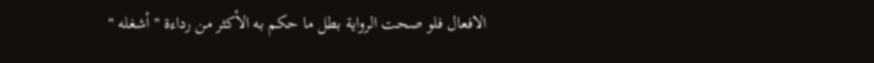الافعال فلو صحت الرواية بطل ما حكم به الأكثر من رداءة " أشغله "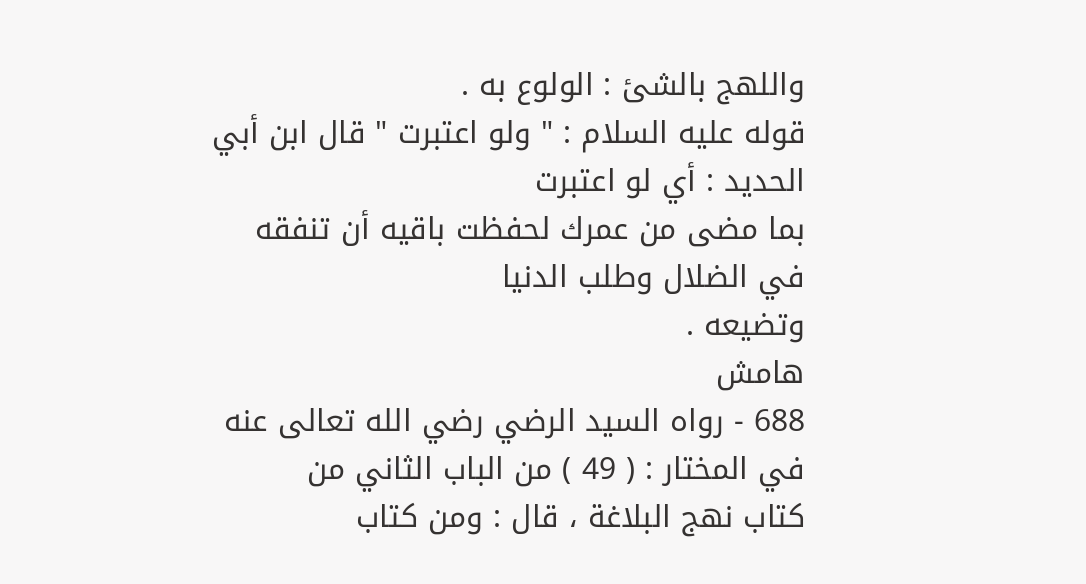واللهج بالشئ : الولوع به .
قوله عليه السلام : " ولو اعتبرت " قال ابن أبي الحديد : أي لو اعتبرت
بما مضى من عمرك لحفظت باقيه أن تنفقه في الضلال وطلب الدنيا
وتضيعه .
هامش
688 - رواه السيد الرضي رضي الله تعالى عنه في المختار : ( 49 ) من الباب الثاني من
كتاب نهج البلاغة ، قال : ومن كتاب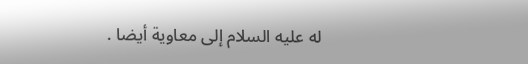له عليه السلام إلى معاوية أيضا .